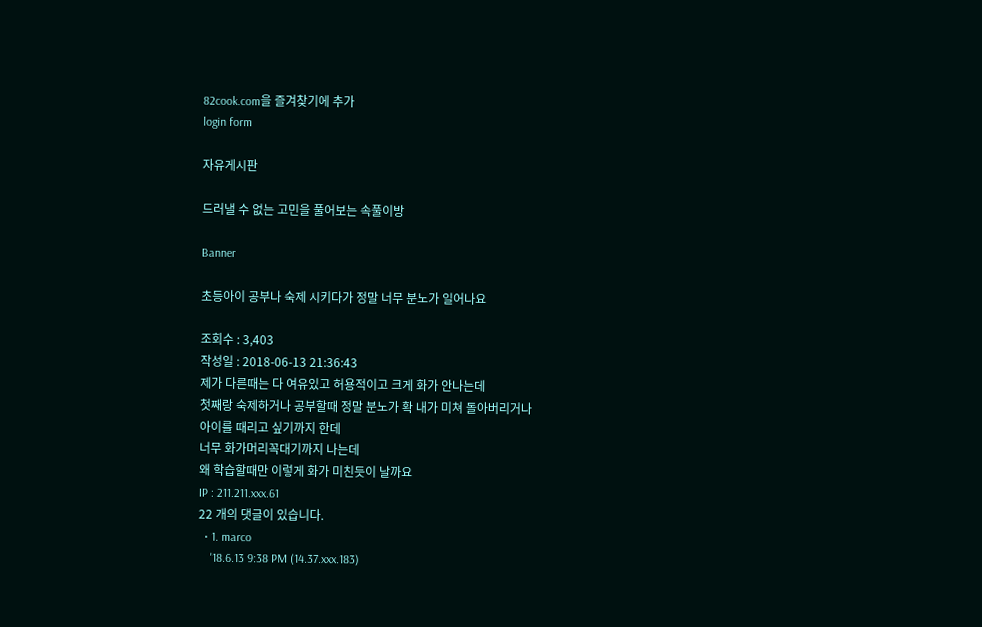82cook.com을 즐겨찾기에 추가
login form

자유게시판

드러낼 수 없는 고민을 풀어보는 속풀이방

Banner

초등아이 공부나 숙제 시키다가 정말 너무 분노가 일어나요

조회수 : 3,403
작성일 : 2018-06-13 21:36:43
제가 다른때는 다 여유있고 허용적이고 크게 화가 안나는데
첫째랑 숙제하거나 공부할때 정말 분노가 확 내가 미쳐 돌아버리거나
아이를 때리고 싶기까지 한데
너무 화가머리꼭대기까지 나는데
왜 학습할때만 이렇게 화가 미친듯이 날까요
IP : 211.211.xxx.61
22 개의 댓글이 있습니다.
  • 1. marco
    '18.6.13 9:38 PM (14.37.xxx.183)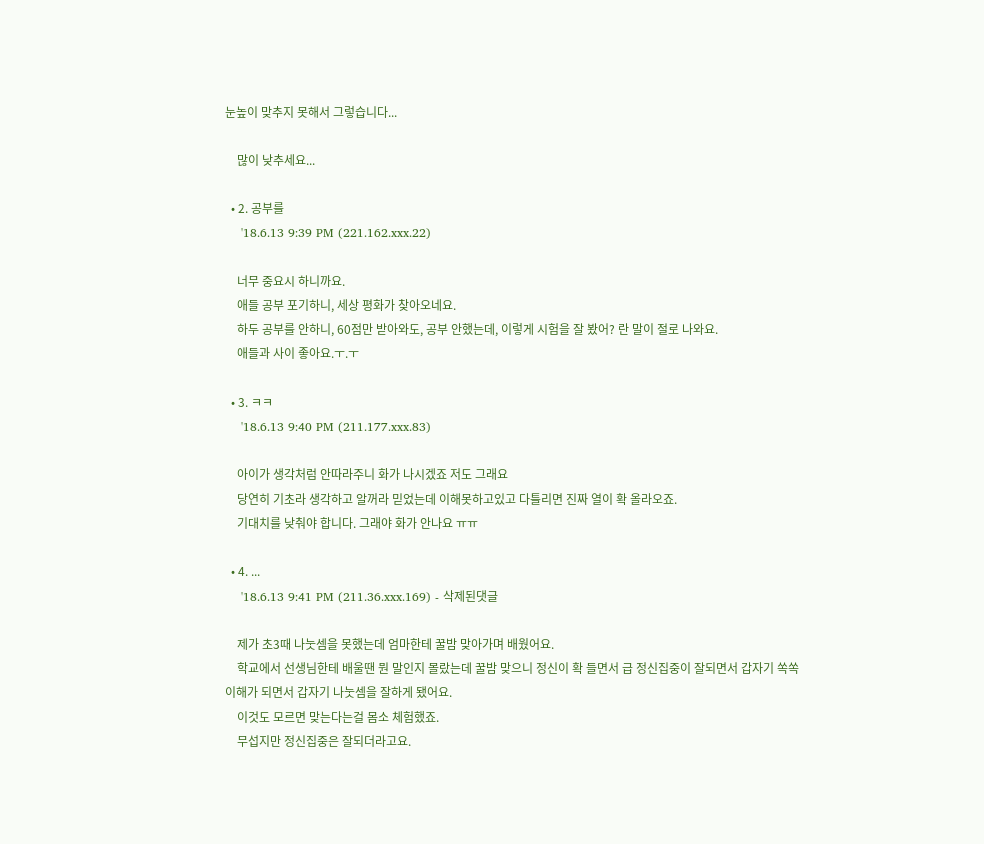눈높이 맞추지 못해서 그렇습니다...

    많이 낮추세요...

  • 2. 공부를
    '18.6.13 9:39 PM (221.162.xxx.22)

    너무 중요시 하니까요.
    애들 공부 포기하니, 세상 평화가 찾아오네요.
    하두 공부를 안하니, 60점만 받아와도, 공부 안했는데, 이렇게 시험을 잘 봤어? 란 말이 절로 나와요.
    애들과 사이 좋아요.ㅜ.ㅜ

  • 3. ㅋㅋ
    '18.6.13 9:40 PM (211.177.xxx.83)

    아이가 생각처럼 안따라주니 화가 나시겠죠 저도 그래요
    당연히 기초라 생각하고 알꺼라 믿었는데 이해못하고있고 다틀리면 진짜 열이 확 올라오죠.
    기대치를 낮춰야 합니다. 그래야 화가 안나요 ㅠㅠ

  • 4. ...
    '18.6.13 9:41 PM (211.36.xxx.169) - 삭제된댓글

    제가 초3때 나눗셈을 못했는데 엄마한테 꿀밤 맞아가며 배웠어요.
    학교에서 선생님한테 배울땐 뭔 말인지 몰랐는데 꿀밤 맞으니 정신이 확 들면서 급 정신집중이 잘되면서 갑자기 쏙쏙 이해가 되면서 갑자기 나눗셈을 잘하게 됐어요.
    이것도 모르면 맞는다는걸 몸소 체험했죠.
    무섭지만 정신집중은 잘되더라고요.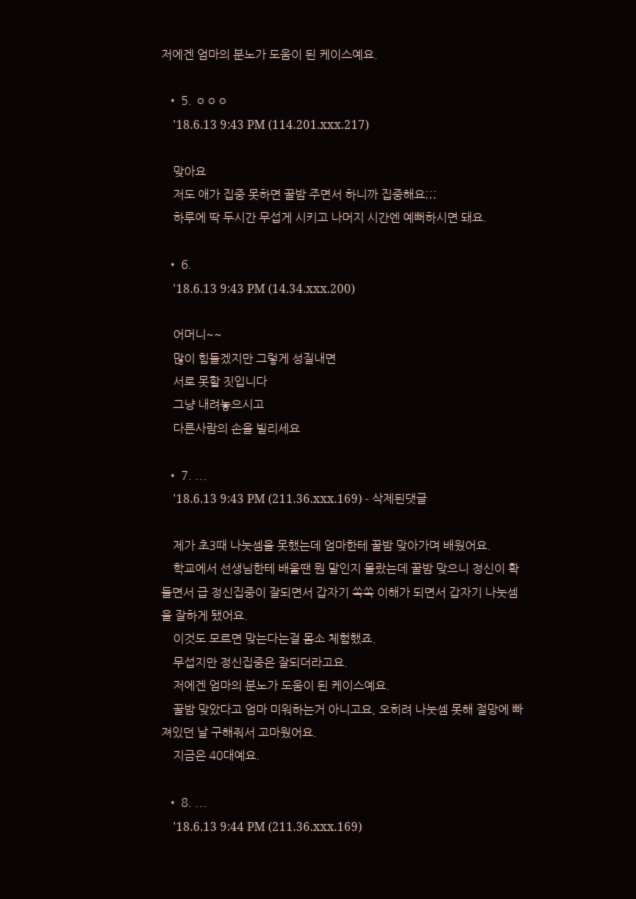저에겐 엄마의 분노가 도움이 된 케이스예요.

  • 5. ㅇㅇㅇ
    '18.6.13 9:43 PM (114.201.xxx.217)

    맞아요
    저도 애가 집중 못하면 꿀밤 주면서 하니까 집중해요;;;
    하루에 딱 두시간 무섭게 시키고 나머지 시간엔 예뻐하시면 돼요.

  • 6.
    '18.6.13 9:43 PM (14.34.xxx.200)

    어머니~~
    많이 힘들겠지만 그렇게 성질내면
    서로 못할 짓입니다
    그냥 내려놓으시고
    다른사람의 손을 빌리세요

  • 7. ...
    '18.6.13 9:43 PM (211.36.xxx.169) - 삭제된댓글

    제가 초3때 나눗셈을 못했는데 엄마한테 꿀밤 맞아가며 배웠어요.
    학교에서 선생님한테 배울땐 뭔 말인지 몰랐는데 꿀밤 맞으니 정신이 확 들면서 급 정신집중이 잘되면서 갑자기 쏙쏙 이해가 되면서 갑자기 나눗셈을 잘하게 됐어요.
    이것도 모르면 맞는다는걸 몸소 체험했죠.
    무섭지만 정신집중은 잘되더라고요.
    저에겐 엄마의 분노가 도움이 된 케이스예요.
    꿀밤 맞았다고 엄마 미워하는거 아니고요, 오히려 나눗셈 못해 절망에 빠져있던 날 구해줘서 고마웠어요.
    지금은 40대예요.

  • 8. ...
    '18.6.13 9:44 PM (211.36.xxx.169)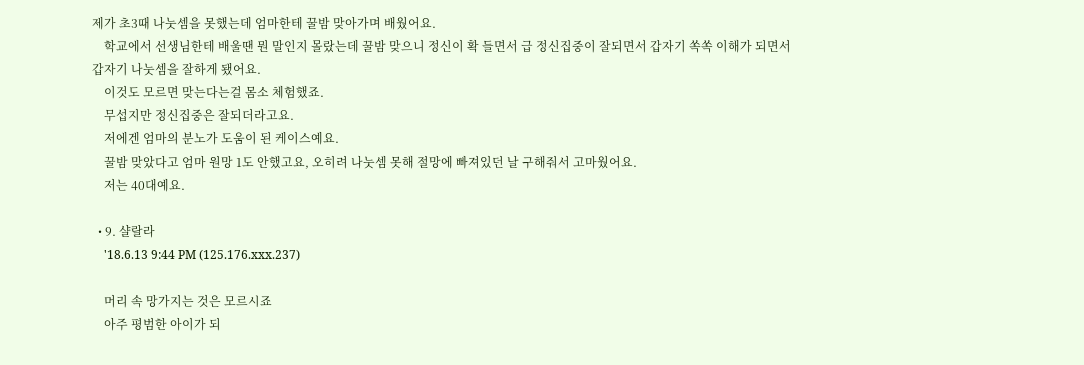제가 초3때 나눗셈을 못했는데 엄마한테 꿀밤 맞아가며 배웠어요.
    학교에서 선생님한테 배울땐 뭔 말인지 몰랐는데 꿀밤 맞으니 정신이 확 들면서 급 정신집중이 잘되면서 갑자기 쏙쏙 이해가 되면서 갑자기 나눗셈을 잘하게 됐어요.
    이것도 모르면 맞는다는걸 몸소 체험했죠.
    무섭지만 정신집중은 잘되더라고요.
    저에겐 엄마의 분노가 도움이 된 케이스예요.
    꿀밤 맞았다고 엄마 원망 1도 안했고요, 오히려 나눗셈 못해 절망에 빠져있던 날 구해줘서 고마웠어요.
    저는 40대예요.

  • 9. 샬랄라
    '18.6.13 9:44 PM (125.176.xxx.237)

    머리 속 망가지는 것은 모르시죠
    아주 평범한 아이가 되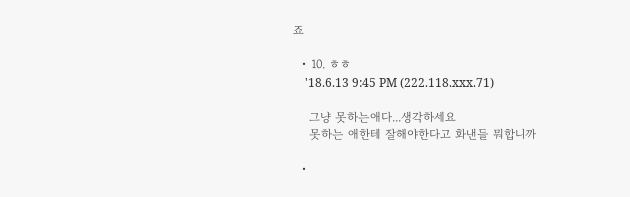죠

  • 10. ㅎㅎ
    '18.6.13 9:45 PM (222.118.xxx.71)

    그냥 못하는애다...생각하세요
    못하는 애한테 잘해야한다고 화낸들 뭐합니까

  •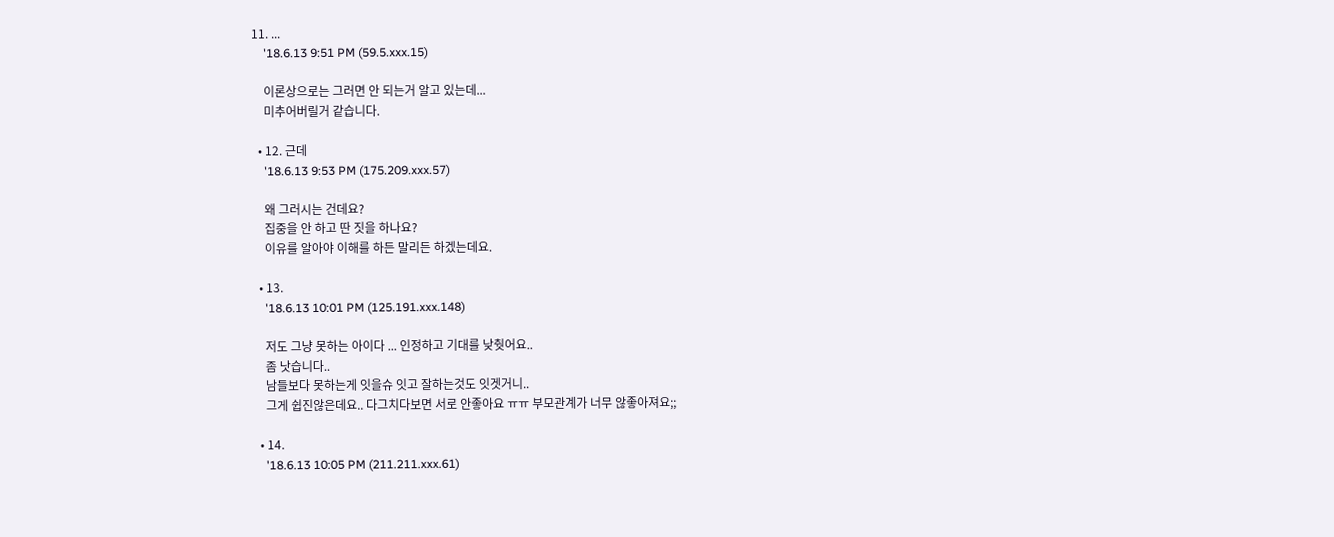11. ...
    '18.6.13 9:51 PM (59.5.xxx.15)

    이론상으로는 그러면 안 되는거 알고 있는데...
    미추어버릴거 같습니다.

  • 12. 근데
    '18.6.13 9:53 PM (175.209.xxx.57)

    왜 그러시는 건데요?
    집중을 안 하고 딴 짓을 하나요?
    이유를 알아야 이해를 하든 말리든 하겠는데요.

  • 13.
    '18.6.13 10:01 PM (125.191.xxx.148)

    저도 그냥 못하는 아이다 ... 인정하고 기대를 낮췃어요..
    좀 낫습니다..
    남들보다 못하는게 잇을슈 잇고 잘하는것도 잇겟거니..
    그게 쉽진않은데요.. 다그치다보면 서로 안좋아요 ㅠㅠ 부모관계가 너무 않좋아져요;;

  • 14.
    '18.6.13 10:05 PM (211.211.xxx.61)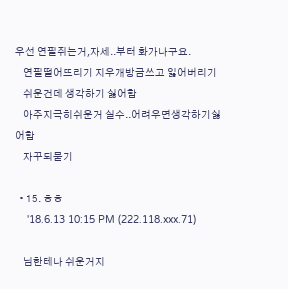우선 연필쥐는거,자세..부터 화가나구요.
    연필떨어뜨리기 지우개방금쓰고 잃어버리기
    쉬운건데 생각하기 싫어함
    아주지극히쉬운거 실수..어려우면생각하기싫어함
    자꾸되묻기

  • 15. ㅎㅎ
    '18.6.13 10:15 PM (222.118.xxx.71)

    님한테나 쉬운거지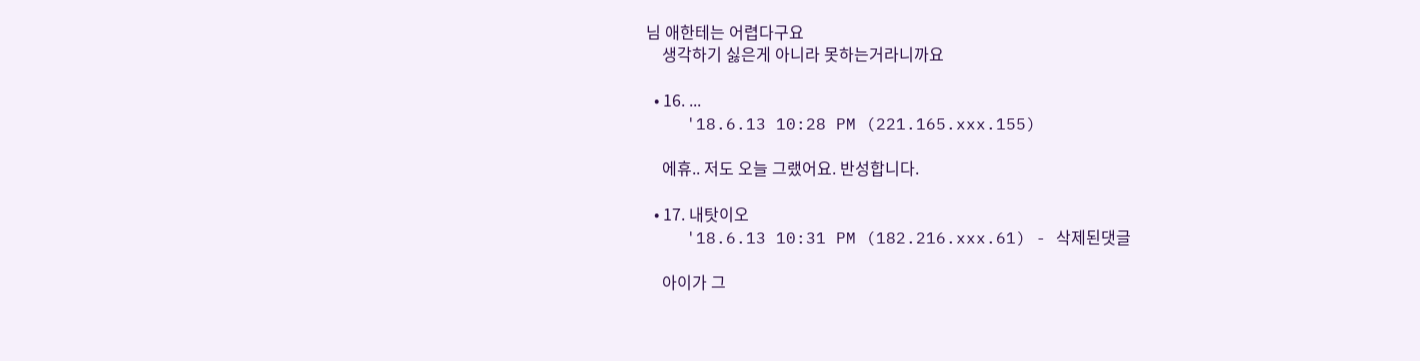님 애한테는 어렵다구요
    생각하기 싫은게 아니라 못하는거라니까요

  • 16. ...
    '18.6.13 10:28 PM (221.165.xxx.155)

    에휴.. 저도 오늘 그랬어요. 반성합니다.

  • 17. 내탓이오
    '18.6.13 10:31 PM (182.216.xxx.61) - 삭제된댓글

    아이가 그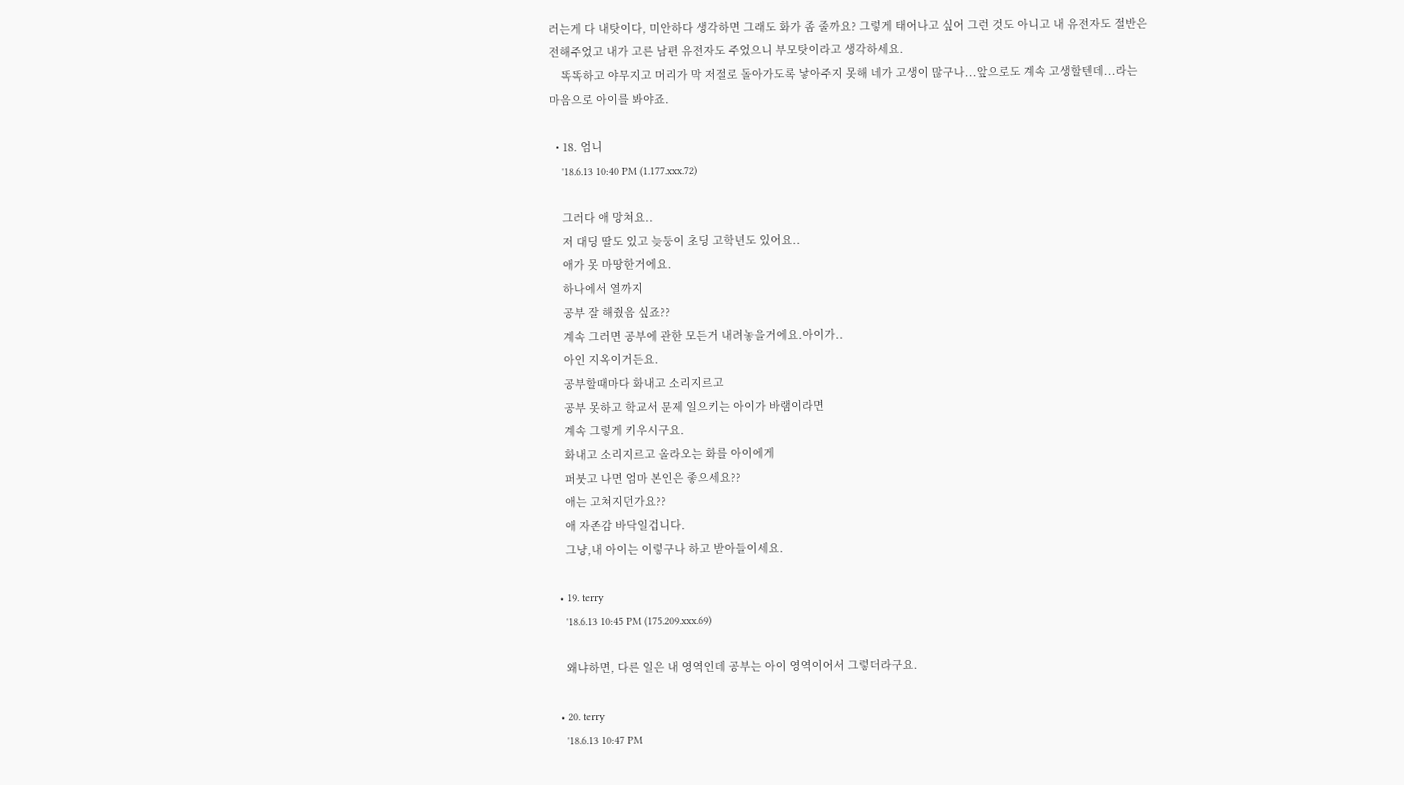러는게 다 내탓이다, 미안하다 생각하면 그래도 화가 좀 줄까요? 그렇게 태어나고 싶어 그런 것도 아니고 내 유전자도 절반은 전해주었고 내가 고른 남편 유전자도 주었으니 부모탓이라고 생각하세요.
    똑똑하고 야무지고 머리가 막 저절로 돌아가도록 낳아주지 못해 네가 고생이 많구나...앞으로도 계속 고생할텐데...라는 마음으로 아이를 봐야죠.

  • 18. 엄니
    '18.6.13 10:40 PM (1.177.xxx.72)

    그러다 애 망쳐요..
    저 대딩 딸도 있고 늦둥이 초딩 고학년도 있어요..
    애가 못 마땅한거에요.
    하나에서 열까지
    공부 잘 해줬음 싶죠??
    계속 그러면 공부에 관한 모든거 내려놓을거에요.아이가..
    아인 지옥이거든요.
    공부할때마다 화내고 소리지르고
    공부 못하고 학교서 문제 일으키는 아이가 바램이라면
    계속 그렇게 키우시구요.
    화내고 소리지르고 올라오는 화를 아이에게
    퍼붓고 나면 엄마 본인은 좋으세요??
    애는 고쳐지던가요??
    애 자존감 바닥일겁니다.
    그냥,내 아이는 이렇구나 하고 받아들이세요.

  • 19. terry
    '18.6.13 10:45 PM (175.209.xxx.69)

    왜냐하면, 다른 일은 내 영역인데 공부는 아이 영역이어서 그렇더라구요.

  • 20. terry
    '18.6.13 10:47 PM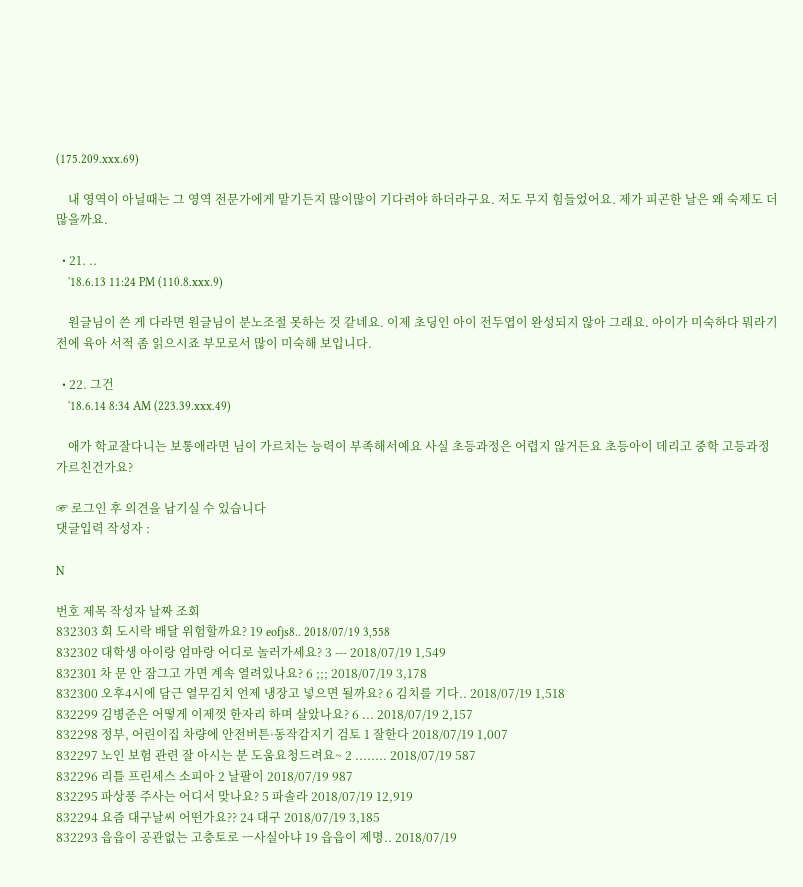(175.209.xxx.69)

    내 영역이 아닐때는 그 영역 전문가에게 맡기든지 많이많이 기다려야 하더라구요. 저도 무지 힘들었어요. 제가 피곤한 날은 왜 숙제도 더 많을까요.

  • 21. ..
    '18.6.13 11:24 PM (110.8.xxx.9)

    원글님이 쓴 게 다라면 원글님이 분노조절 못하는 것 같네요. 이제 초딩인 아이 전두엽이 완성되지 않아 그래요. 아이가 미숙하다 뭐라기 전에 육아 서적 좀 읽으시죠 부모로서 많이 미숙해 보입니다.

  • 22. 그건
    '18.6.14 8:34 AM (223.39.xxx.49)

    애가 학교잘다니는 보통애라면 님이 가르치는 능력이 부족해서예요 사실 초등과정은 어렵지 않거든요 초등아이 데리고 중학 고등과정 가르친건가요?

☞ 로그인 후 의견을 남기실 수 있습니다
댓글입력 작성자 :

N

번호 제목 작성자 날짜 조회
832303 회 도시락 배달 위험할까요? 19 eofjs8.. 2018/07/19 3,558
832302 대학생 아이랑 엄마랑 어디로 놀러가세요? 3 --- 2018/07/19 1,549
832301 차 문 안 잠그고 가면 계속 열려있나요? 6 ;;; 2018/07/19 3,178
832300 오후4시에 담근 열무김치 언제 냉장고 넣으면 될까요? 6 김치를 기다.. 2018/07/19 1,518
832299 김병준은 어떻게 이제껏 한자리 하며 살았나요? 6 ... 2018/07/19 2,157
832298 정부, 어린이집 차량에 안전버튼·동작감지기 검토 1 잘한다 2018/07/19 1,007
832297 노인 보험 관련 잘 아시는 분 도움요청드려요~ 2 ........ 2018/07/19 587
832296 리틀 프린세스 소피아 2 날팔이 2018/07/19 987
832295 파상풍 주사는 어디서 맞나요? 5 파솔라 2018/07/19 12,919
832294 요즘 대구날씨 어떤가요?? 24 대구 2018/07/19 3,185
832293 읍읍이 공관없는 고충토로 ㅡ사실아냐 19 읍읍이 제명.. 2018/07/19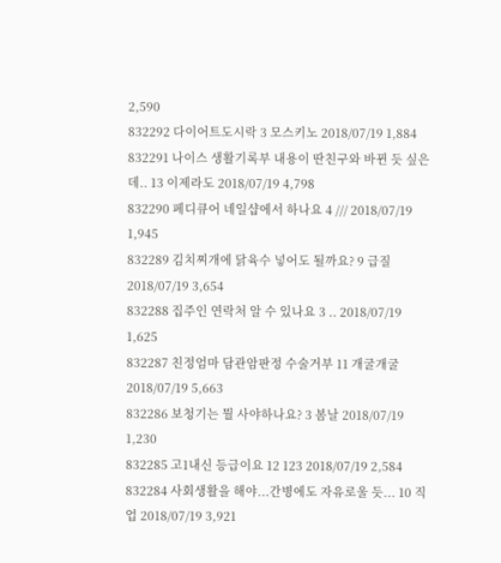2,590
832292 다이어트도시락 3 모스키노 2018/07/19 1,884
832291 나이스 생활기록부 내용이 딴친구와 바뀐 듯 싶은데.. 13 이제라도 2018/07/19 4,798
832290 페디큐어 네일샵에서 하나요 4 /// 2018/07/19 1,945
832289 김치찌개에 닭육수 넣어도 될까요? 9 급질 2018/07/19 3,654
832288 집주인 연락처 알 수 있나요 3 .. 2018/07/19 1,625
832287 친정엄마 담관암판정 수술거부 11 개굴개굴 2018/07/19 5,663
832286 보청기는 뭘 사야하나요? 3 봄날 2018/07/19 1,230
832285 고1내신 등급이요 12 123 2018/07/19 2,584
832284 사회생활을 해야...간병에도 자유로울 듯... 10 직업 2018/07/19 3,921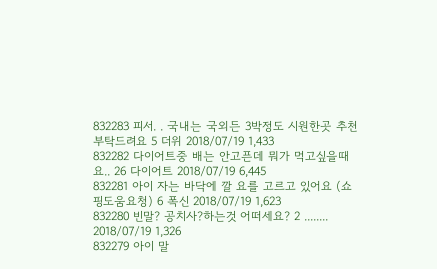832283 피서. . 국내는 국외든 3박정도 시원한곳 추천부탁드려요 5 더위 2018/07/19 1,433
832282 다이어트중 배는 안고픈데 뭐가 먹고싶을때요.. 26 다이어트 2018/07/19 6,445
832281 아이 자는 바닥에 깔 요를 고르고 있어요 (쇼핑도움요청) 6 폭신 2018/07/19 1,623
832280 빈말? 공치사?하는것 어떠세요? 2 ........ 2018/07/19 1,326
832279 아이 말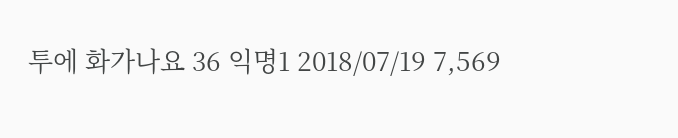투에 화가나요 36 익명1 2018/07/19 7,569